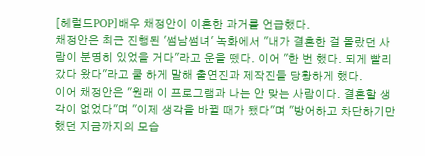[헤럴드POP]배우 채정안이 이혼한 과거를 언급했다.
채정안은 최근 진행된 '썸남썸녀' 녹화에서 "내가 결혼한 걸 몰랐던 사람이 분명히 있었을 거다"라고 운을 뗐다. 이어 "한 번 했다. 되게 빨리 갔다 왔다"라고 쿨 하게 말해 출연진과 제작진들 당황하게 했다.
이어 채정안은 "원래 이 프로그램과 나는 안 맞는 사람이다. 결혼할 생각이 없었다"며 "이제 생각을 바뀔 때가 됐다"며 "방어하고 차단하기만 했던 지금까지의 모습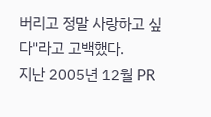버리고 정말 사랑하고 싶다"라고 고백했다.
지난 2005년 12월 PR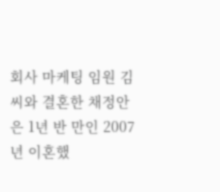회사 마케팅 임원 김 씨와 결혼한 채정안은 1년 반 만인 2007년 이혼했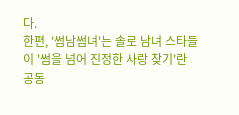다.
한편, '썸남썸녀'는 솔로 남녀 스타들이 '썸을 넘어 진정한 사랑 찾기'란 공동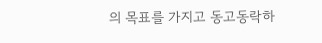의 목표를 가지고 동고동락하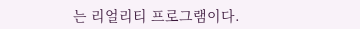는 리얼리티 프로그램이다.